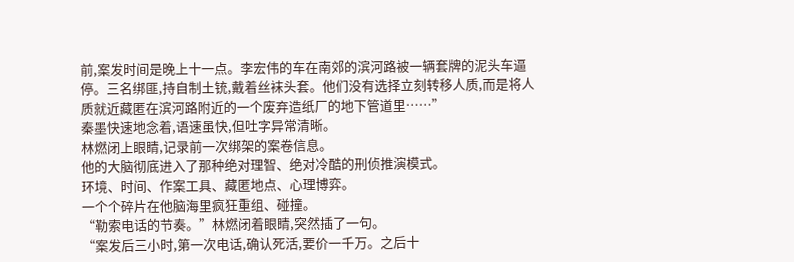前,案发时间是晚上十一点。李宏伟的车在南郊的滨河路被一辆套牌的泥头车逼停。三名绑匪,持自制土铳,戴着丝袜头套。他们没有选择立刻转移人质,而是将人质就近藏匿在滨河路附近的一个废弃造纸厂的地下管道里……”
秦墨快速地念着,语速虽快,但吐字异常清晰。
林燃闭上眼睛,记录前一次绑架的案卷信息。
他的大脑彻底进入了那种绝对理智、绝对冷酷的刑侦推演模式。
环境、时间、作案工具、藏匿地点、心理博弈。
一个个碎片在他脑海里疯狂重组、碰撞。
“勒索电话的节奏。”林燃闭着眼睛,突然插了一句。
“案发后三小时,第一次电话,确认死活,要价一千万。之后十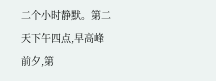二个小时静默。第二天下午四点,早高峰前夕,第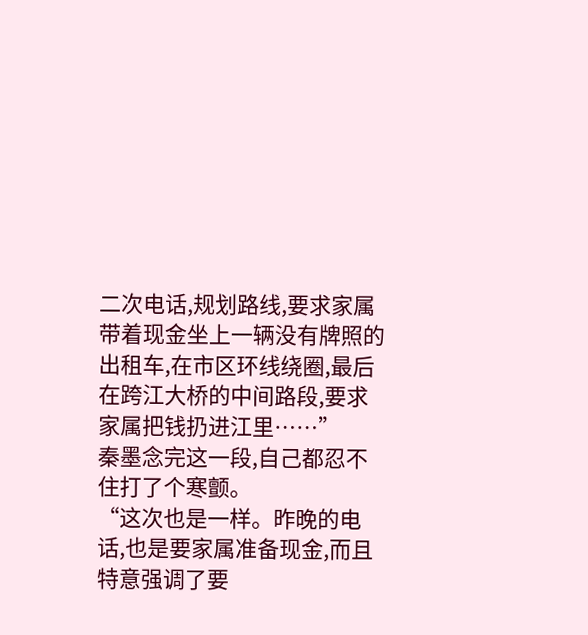二次电话,规划路线,要求家属带着现金坐上一辆没有牌照的出租车,在市区环线绕圈,最后在跨江大桥的中间路段,要求家属把钱扔进江里……”
秦墨念完这一段,自己都忍不住打了个寒颤。
“这次也是一样。昨晚的电话,也是要家属准备现金,而且特意强调了要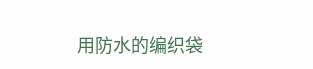用防水的编织袋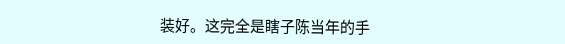装好。这完全是瞎子陈当年的手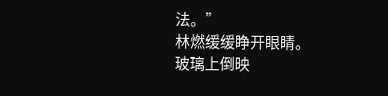法。”
林燃缓缓睁开眼睛。
玻璃上倒映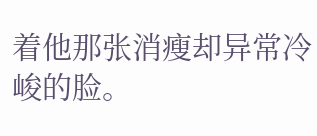着他那张消瘦却异常冷峻的脸。